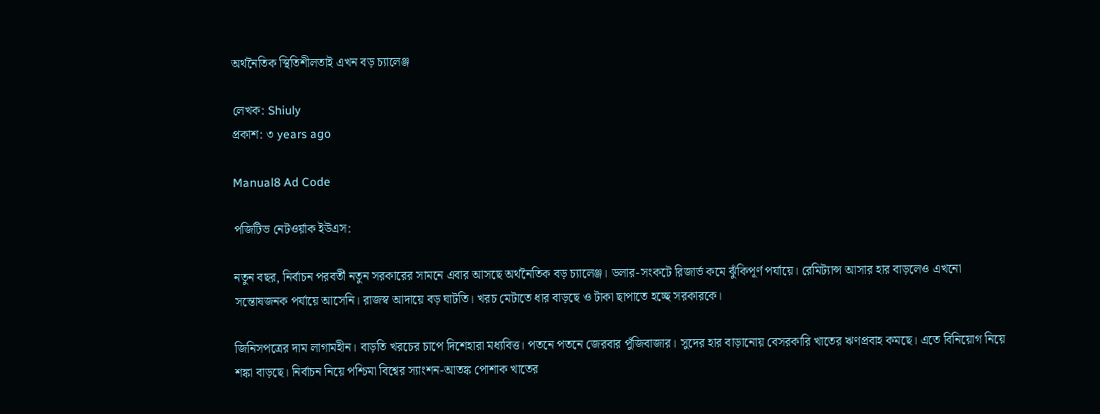অর্থনৈতিক স্থিতিশীলতাই এখন বড় চ্যালেঞ্জ

লেখক: Shiuly
প্রকাশ: ৩ years ago

Manual8 Ad Code

পজিটিভ নেটওর্য়াক ইউএস:

নতুন বছর, নির্বাচন পরবর্তী নতুন সরকারের সামনে এবার আসছে অর্থনৈতিক বড় চ্যালেঞ্জ। ডলার-সংকটে রিজার্ভ কমে ঝুঁকিপূর্ণ পর্যায়ে। রেমিট্যান্স আসার হার বাড়লেও এখনো সন্তোষজনক পর্যায়ে আসেনি। রাজস্ব আদায়ে বড় ঘাটতি। খরচ মেটাতে ধার বাড়ছে ও টাকা ছাপাতে হচ্ছে সরকারকে।

জিনিসপত্রের দাম লাগামহীন। বাড়তি খরচের চাপে দিশেহারা মধ্যবিত্ত। পতনে পতনে জেরবার পুঁজিবাজার। সুদের হার বাড়ানোয় বেসরকারি খাতের ঋণপ্রবাহ কমছে। এতে বিনিয়োগ নিয়ে শঙ্কা বাড়ছে। নির্বাচন নিয়ে পশ্চিমা বিশ্বের স্যাংশন-আতঙ্ক পোশাক খাতের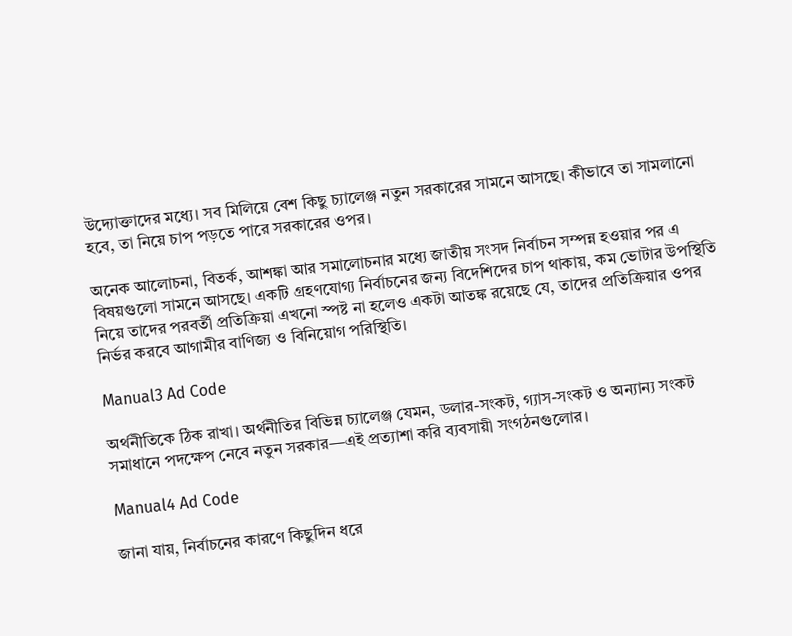উদ্যোক্তাদের মধ্যে। সব মিলিয়ে বেশ কিছু চ্যালেঞ্জ নতুন সরকারের সামনে আসছে। কীভাবে তা সামলানো হবে, তা নিয়ে চাপ পড়তে পারে সরকারের ওপর।

অনেক আলোচনা, বিতর্ক, আশঙ্কা আর সমালোচনার মধ্যে জাতীয় সংসদ নির্বাচন সম্পন্ন হওয়ার পর এ বিষয়গুলো সামনে আসছে। একটি গ্রহণযোগ্য নির্বাচনের জন্য বিদেশিদের চাপ থাকায়, কম ভোটার উপস্থিতি নিয়ে তাদের পরবর্তী প্রতিক্রিয়া এখনো স্পষ্ট না হলেও একটা আতঙ্ক রয়েছে যে, তাদের প্রতিক্রিয়ার ওপর নির্ভর করবে আগামীর বাণিজ্য ও বিনিয়োগ পরিস্থিতি।

Manual3 Ad Code

অর্থনীতিকে ঠিক রাখা। অর্থনীতির বিভিন্ন চ্যালেঞ্জ যেমন, ডলার-সংকট, গ্যাস-সংকট ও অন্যান্য সংকট সমাধানে পদক্ষেপ নেবে নতুন সরকার—এই প্রত্যাশা করি ব্যবসায়ী সংগঠনগুলোর।

Manual4 Ad Code

জানা যায়, নির্বাচনের কারণে কিছুদিন ধরে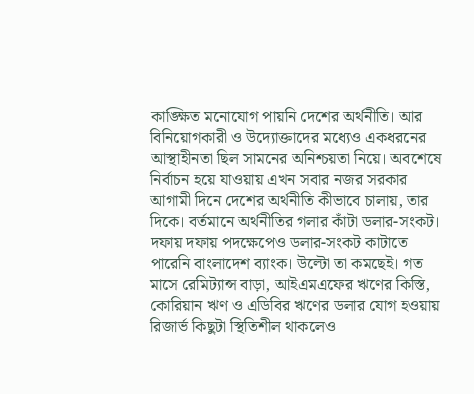কাঙ্ক্ষিত মনোযোগ পায়নি দেশের অর্থনীতি। আর বিনিয়োগকারী ও উদ্যোক্তাদের মধ্যেও একধরনের আস্থাহীনতা ছিল সামনের অনিশ্চয়তা নিয়ে। অবশেষে নির্বাচন হয়ে যাওয়ায় এখন সবার নজর সরকার আগামী দিনে দেশের অর্থনীতি কীভাবে চালায়, তার দিকে। বর্তমানে অর্থনীতির গলার কাঁটা ডলার-সংকট। দফায় দফায় পদক্ষেপেও ডলার-সংকট কাটাতে পারেনি বাংলাদেশ ব্যাংক। উল্টো তা কমছেই। গত মাসে রেমিট্যান্স বাড়া, আইএমএফের ঋণের কিস্তি, কোরিয়ান ঋণ ও এডিবির ঋণের ডলার যোগ হওয়ায় রিজার্ভ কিছুটা স্থিতিশীল থাকলেও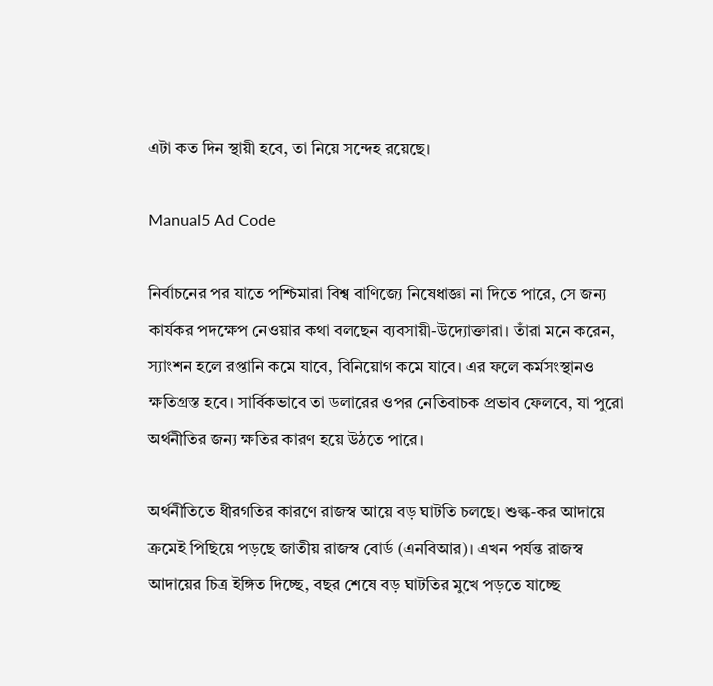এটা কত দিন স্থায়ী হবে, তা নিয়ে সন্দেহ রয়েছে।

Manual5 Ad Code

নির্বাচনের পর যাতে পশ্চিমারা বিশ্ব বাণিজ্যে নিষেধাজ্ঞা না দিতে পারে, সে জন্য কার্যকর পদক্ষেপ নেওয়ার কথা বলছেন ব্যবসায়ী-উদ্যোক্তারা। তাঁরা মনে করেন, স্যাংশন হলে রপ্তানি কমে যাবে, বিনিয়োগ কমে যাবে। এর ফলে কর্মসংস্থানও ক্ষতিগ্রস্ত হবে। সার্বিকভাবে তা ডলারের ওপর নেতিবাচক প্রভাব ফেলবে, যা পুরো অর্থনীতির জন্য ক্ষতির কারণ হয়ে উঠতে পারে।

অর্থনীতিতে ধীরগতির কারণে রাজস্ব আয়ে বড় ঘাটতি চলছে। শুল্ক-কর আদায়ে ক্রমেই পিছিয়ে পড়ছে জাতীয় রাজস্ব বোর্ড (এনবিআর)। এখন পর্যন্ত রাজস্ব আদায়ের চিত্র ইঙ্গিত দিচ্ছে, বছর শেষে বড় ঘাটতির মুখে পড়তে যাচ্ছে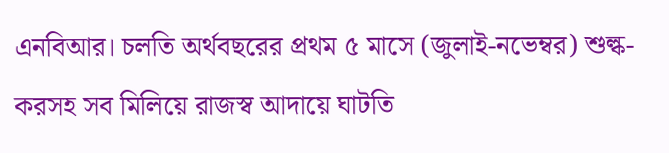এনবিআর। চলতি অর্থবছরের প্রথম ৫ মাসে (জুলাই-নভেম্বর) শুল্ক-করসহ সব মিলিয়ে রাজস্ব আদায়ে ঘাটতি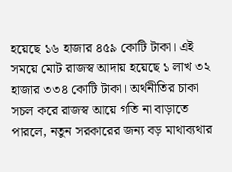হয়েছে ১৬ হাজার ৪৫৯ কোটি টাকা। এই সময়ে মোট রাজস্ব আদায় হয়েছে ১ লাখ ৩২ হাজার ৩৩৪ কোটি টাকা। অর্থনীতির চাকা সচল করে রাজস্ব আয়ে গতি না বাড়াতে পারলে, নতুন সরকারের জন্য বড় মাথাব্যথার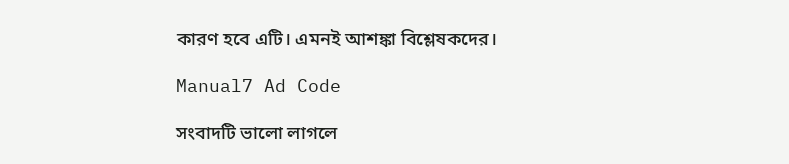কারণ হবে এটি। এমনই আশঙ্কা বিশ্লেষকদের।

Manual7 Ad Code

সংবাদটি ভালো লাগলে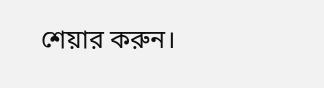শেয়ার করুন।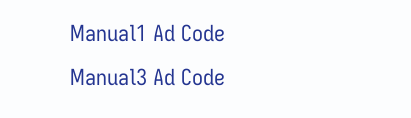Manual1 Ad Code
Manual3 Ad Code